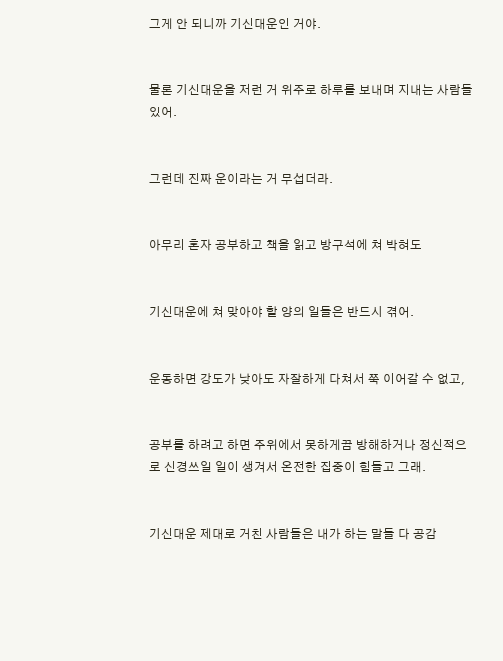그게 안 되니까 기신대운인 거야.


물론 기신대운을 저런 거 위주로 하루를 보내며 지내는 사람들 있어.


그런데 진짜 운이라는 거 무섭더라.


아무리 혼자 공부하고 책을 읽고 방구석에 쳐 박혀도


기신대운에 쳐 맞아야 할 양의 일들은 반드시 겪어.


운동하면 강도가 낮아도 자잘하게 다쳐서 쭉 이어갈 수 없고,


공부를 하려고 하면 주위에서 못하게끔 방해하거나 정신적으로 신경쓰일 일이 생겨서 온전한 집중이 힘들고 그래.


기신대운 제대로 거친 사람들은 내가 하는 말들 다 공감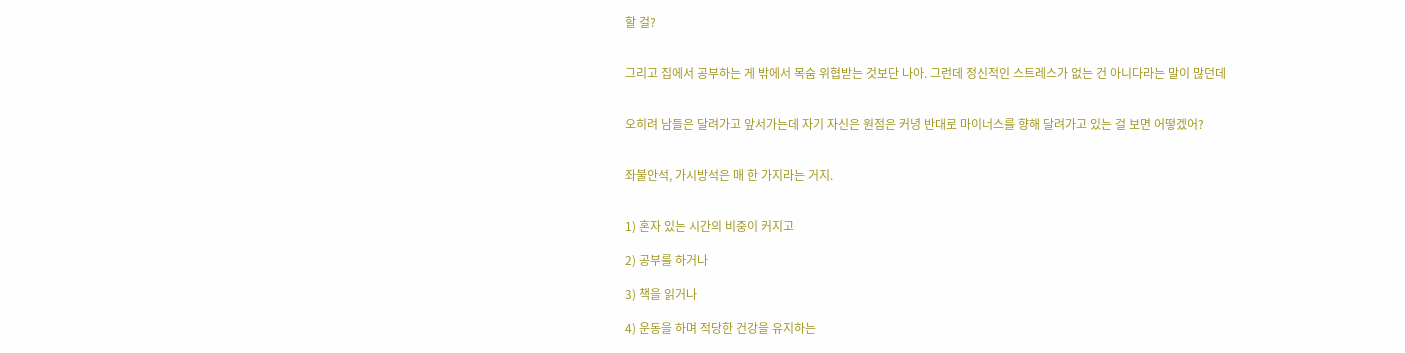할 걸?


그리고 집에서 공부하는 게 밖에서 목숨 위협받는 것보단 나아. 그런데 정신적인 스트레스가 없는 건 아니다라는 말이 많던데


오히려 남들은 달려가고 앞서가는데 자기 자신은 원점은 커녕 반대로 마이너스를 향해 달려가고 있는 걸 보면 어떻겠어?


좌불안석, 가시방석은 매 한 가지라는 거지.


1) 혼자 있는 시간의 비중이 커지고

2) 공부를 하거나

3) 책을 읽거나

4) 운동을 하며 적당한 건강을 유지하는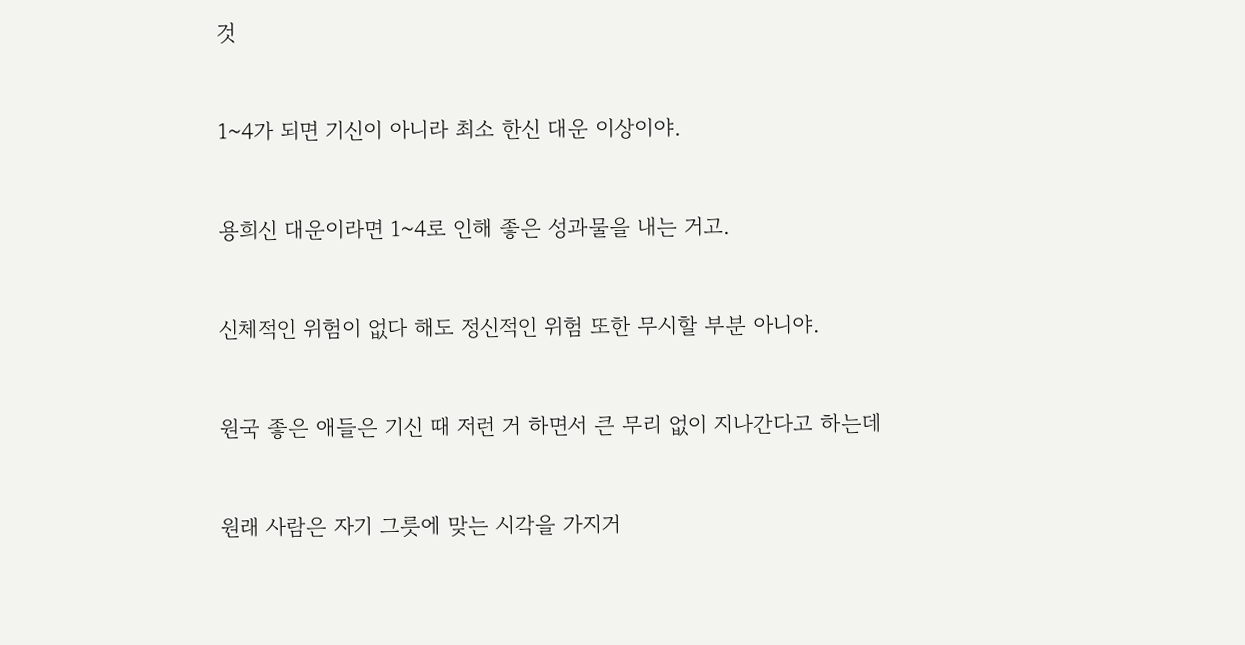것


1~4가 되면 기신이 아니라 최소 한신 대운 이상이야.


용희신 대운이라면 1~4로 인해 좋은 성과물을 내는 거고.


신체적인 위험이 없다 해도 정신적인 위험 또한 무시할 부분 아니야.


원국 좋은 애들은 기신 때 저런 거 하면서 큰 무리 없이 지나간다고 하는데


원래 사람은 자기 그릇에 맞는 시각을 가지거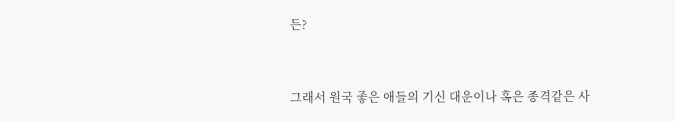든?


그래서 원국 좋은 애들의 기신 대운이나 혹은 종격같은 사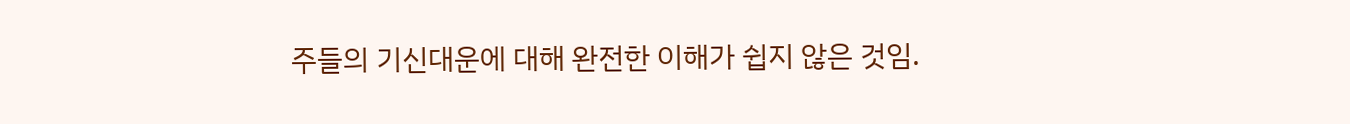주들의 기신대운에 대해 완전한 이해가 쉽지 않은 것임.